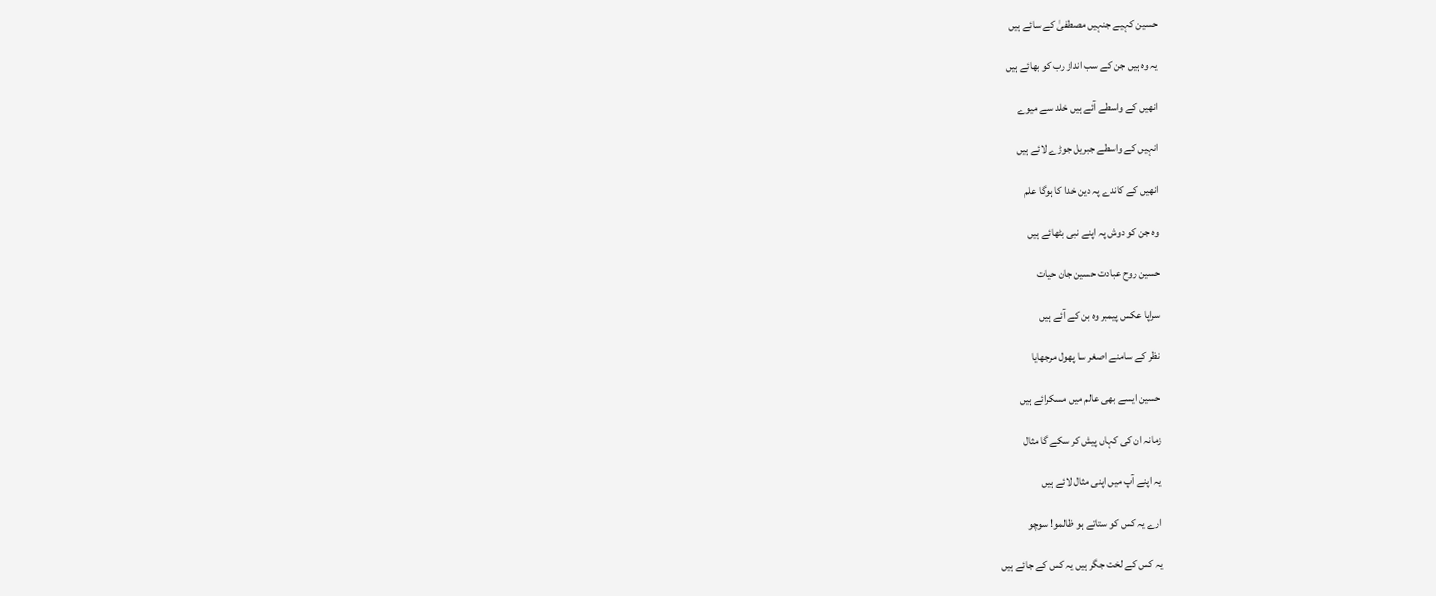حسین کہیے جنہیں مصطفیٰ کے سائے ہیں

یہ وہ ہیں جن کے سب انداز رب کو بھائے ہیں

انھیں کے واسطے آئے ہیں خلد سے میوے

انہیں کے واسطے جبریل جوڑے لائے ہیں

انھیں کے کاندے پہ دین خدا کا ہوگا علم

وہ جن کو دوش پہ اپنے نبی بٹھائے ہیں

حسین روح عبادت حسین جان حیات

سراپا عکس پیمبر وہ بن کے آئے ہیں

نظر کے سامنے اصغر سا پھول مرجھایا

حسین ایسے بھی عالم میں مسکرائے ہیں

زمانہ ان کی کہاں پیش کر سکے گا مثال

یہ اپنے آپ میں اپنی مثال لائے ہیں

ارے یہ کس کو ستاتے ہو ظالمو! سوچو

یہ کس کے لخت جگر ہیں یہ کس کے جائے ہیں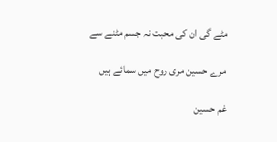مٹے گی ان کی محبت نہ جسم مٹنے سے

مرے حسین مری روح میں سمائے ہیں

غم حسین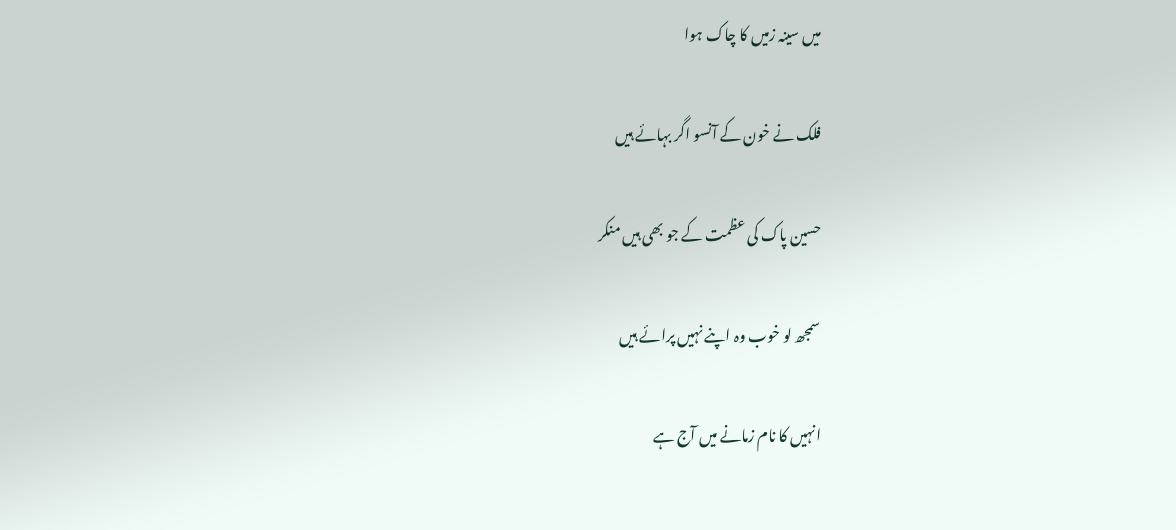میں سینہ زمیں کا چاک ہوا

فلک نے خون کے آنسو اگر بہائے ہیں

حسین پاک کی عظمت کے جو بھی ہیں منکر

سمجھ لو خوب وہ اپنے نہیں پرائے ہیں

انہیں کا نام زمانے میں آج ہے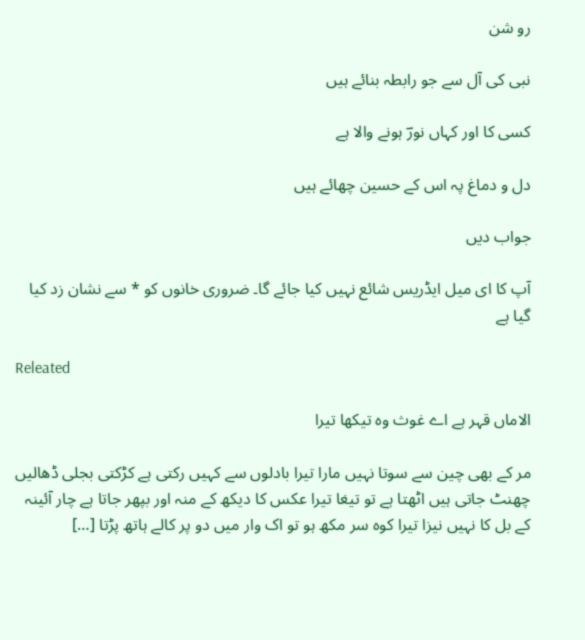رو شن

نبی کی آل سے جو رابطہ بنائے ہیں

کسی کا اور کہاں نورؔ ہونے والا ہے

دل و دماغ پہ اس کے حسین چھائے ہیں

جواب دیں

آپ کا ای میل ایڈریس شائع نہیں کیا جائے گا۔ ضروری خانوں کو * سے نشان زد کیا گیا ہے

Releated

الاماں قہر ہے اے غوث وہ تیکھا تیرا

مر کے بھی چین سے سوتا نہیں مارا تیرا بادلوں سے کہیں رکتی ہے کڑکتی بجلی ڈھالیں چھنٹ جاتی ہیں اٹھتا ہے تو تیغا تیرا عکس کا دیکھ کے منہ اور بپھر جاتا ہے چار آئینہ کے بل کا نہیں نیزا تیرا کوہ سر مکھ ہو تو اک وار میں دو پر کالے ہاتھ پڑتا […]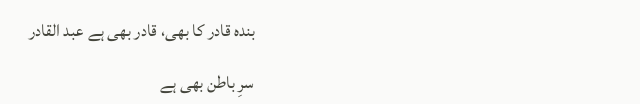بندہ قادر کا بھی، قادر بھی ہے عبد القادر

سرِ باطن بھی ہے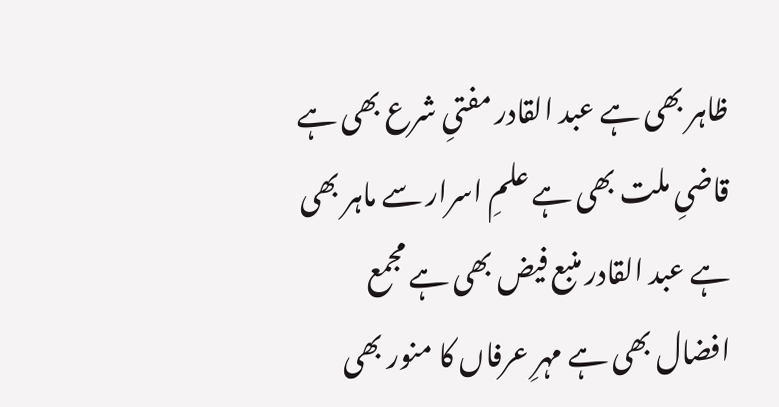ظاہر بھی ہے عبد القادر مفتیِ شرع بھی ہے قاضیِ ملت بھی ہے علمِ اسرار سے ماہر بھی ہے عبد القادر منبع فیض بھی ہے مجمع افضال بھی ہے مہرِ عرفاں کا منور بھی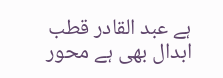ہے عبد القادر قطب ابدال بھی ہے محور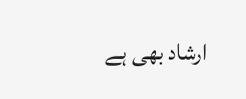ارشاد بھی ہے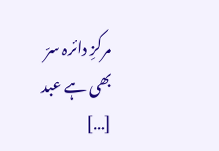مرکزِ دائرہ سرّ بھی ہے عبد […]